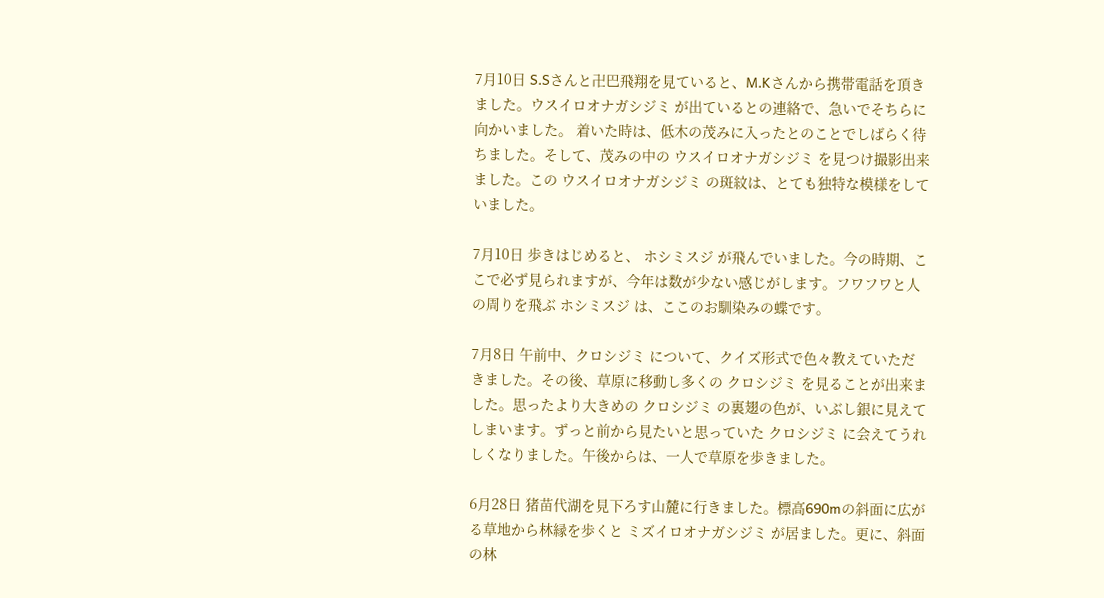7月10日 S.Sさんと卍巴飛翔を見ていると、M.Kさんから携帯電話を頂きました。ウスイロオナガシジミ が出ているとの連絡で、急いでそちらに向かいました。 着いた時は、低木の茂みに入ったとのことでしばらく待ちました。そして、茂みの中の ウスイロオナガシジミ を見つけ撮影出来ました。この ウスイロオナガシジミ の斑紋は、とても独特な模様をしていました。

7月10日 歩きはじめると、 ホシミスジ が飛んでいました。今の時期、ここで必ず見られますが、今年は数が少ない感じがします。フワフワと人の周りを飛ぶ ホシミスジ は、ここのお馴染みの蝶です。

7月8日 午前中、クロシジミ について、クイズ形式で色々教えていただきました。その後、草原に移動し多くの クロシジミ を見ることが出来ました。思ったより大きめの クロシジミ の裏翅の色が、いぶし銀に見えてしまいます。ずっと前から見たいと思っていた クロシジミ に会えてうれしくなりました。午後からは、一人で草原を歩きました。

6月28日 猪苗代湖を見下ろす山麓に行きました。標高690mの斜面に広がる草地から林縁を歩くと ミズイロオナガシジミ が居ました。更に、斜面の林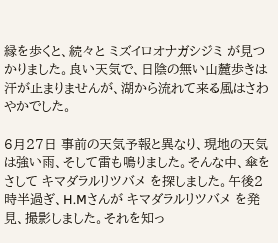縁を歩くと、続々と ミズイロオナガシジミ が見つかりました。良い天気で、日陰の無い山麓歩きは汗が止まりませんが、湖から流れて来る風はさわやかでした。

6月27日 事前の天気予報と異なり、現地の天気は強い雨、そして雷も鳴りました。そんな中、傘をさして キマダラルリツバメ を探しました。午後2時半過ぎ、H.Mさんが キマダラルリツバメ を発見、撮影しました。それを知っ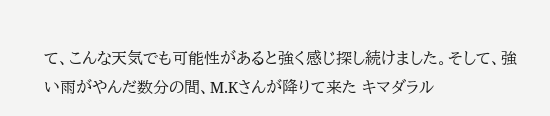て、こんな天気でも可能性があると強く感じ探し続けました。そして、強い雨がやんだ数分の間、M.Kさんが降りて来た キマダラル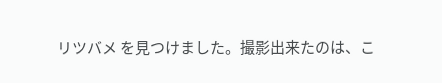リツバメ を見つけました。撮影出来たのは、こ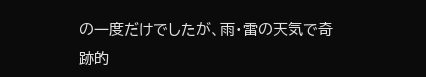の一度だけでしたが、雨・雷の天気で奇跡的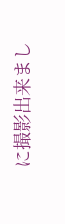に撮影出来まし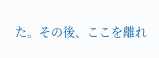た。その後、ここを離れ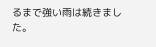るまで強い雨は続きました。